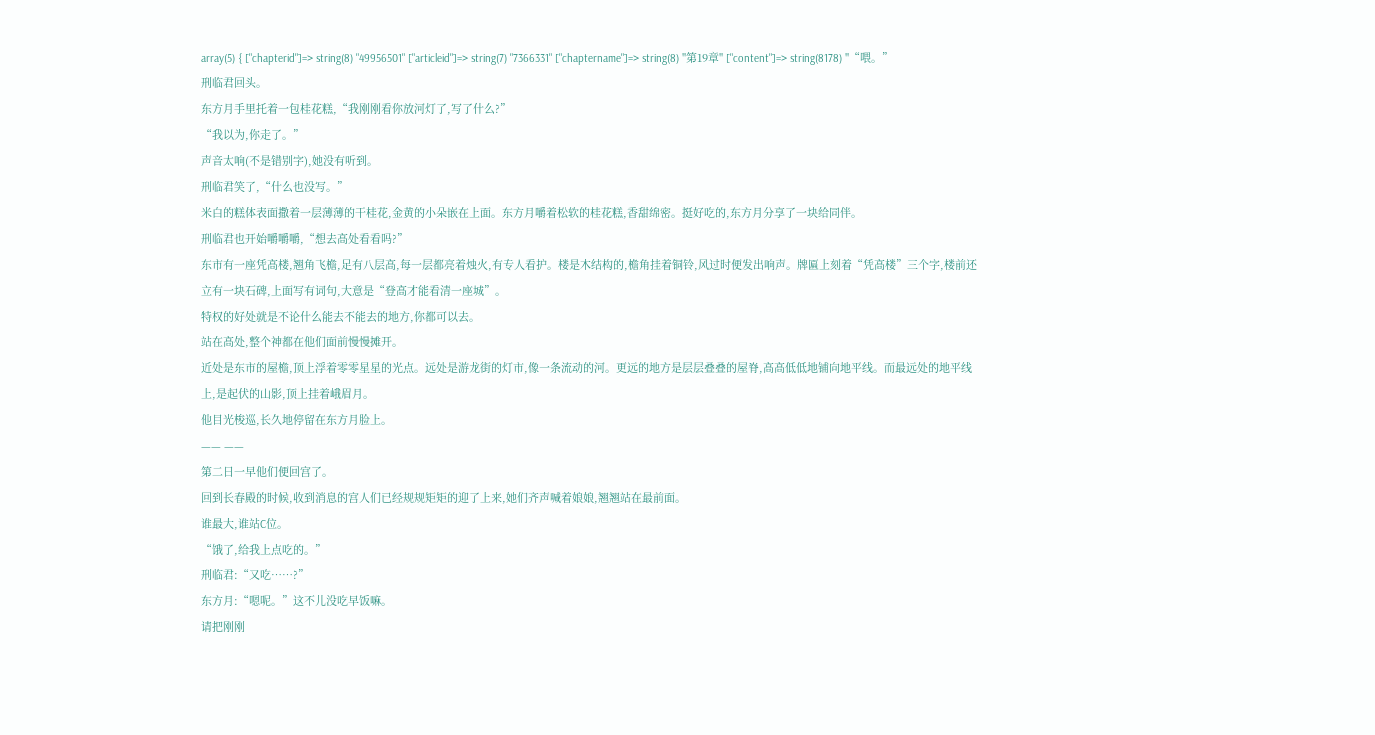array(5) { ["chapterid"]=> string(8) "49956501" ["articleid"]=> string(7) "7366331" ["chaptername"]=> string(8) "第19章" ["content"]=> string(8178) "“喂。”
刑临君回头。
东方月手里托着一包桂花糕,“我刚刚看你放河灯了,写了什么?”
“我以为,你走了。”
声音太响(不是错别字),她没有听到。
刑临君笑了,“什么也没写。”
米白的糕体表面撒着一层薄薄的干桂花,金黄的小朵嵌在上面。东方月嚼着松软的桂花糕,香甜绵密。挺好吃的,东方月分享了一块给同伴。
刑临君也开始嚼嚼嚼,“想去高处看看吗?”
东市有一座凭高楼,翘角飞檐,足有八层高,每一层都亮着烛火,有专人看护。楼是木结构的,檐角挂着铜铃,风过时便发出响声。牌匾上刻着“凭高楼”三个字,楼前还立有一块石碑,上面写有词句,大意是“登高才能看清一座城”。
特权的好处就是不论什么能去不能去的地方,你都可以去。
站在高处,整个神都在他们面前慢慢摊开。
近处是东市的屋檐,顶上浮着零零星星的光点。远处是游龙街的灯市,像一条流动的河。更远的地方是层层叠叠的屋脊,高高低低地铺向地平线。而最远处的地平线上,是起伏的山影,顶上挂着峨眉月。
他目光梭巡,长久地停留在东方月脸上。
—— ——
第二日一早他们便回宫了。
回到长春殿的时候,收到消息的宫人们已经规规矩矩的迎了上来,她们齐声喊着娘娘,翘翘站在最前面。
谁最大,谁站C位。
“饿了,给我上点吃的。”
刑临君:“又吃……?”
东方月:“嗯呢。”这不儿没吃早饭嘛。
请把刚刚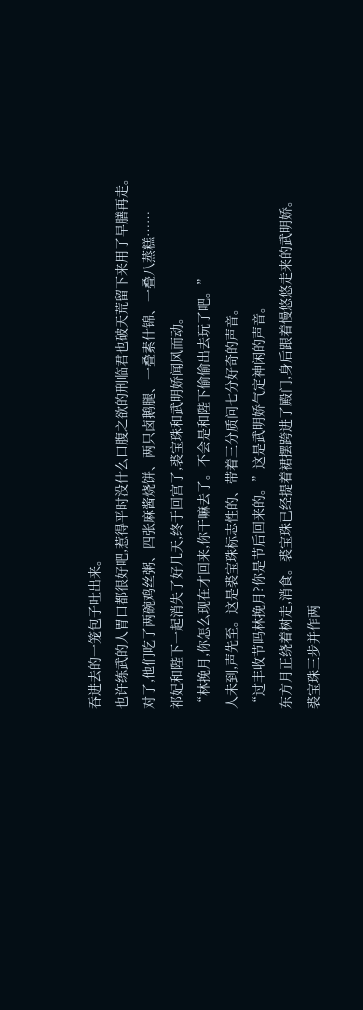吞进去的一笼包子吐出来。
也许练武的人胃口都很好吧,惹得平时没什么口腹之欲的刑临君也破天荒留下来用了早膳再走。
对了,他们吃了两碗鸡丝粥、四张麻酱烧饼、两只卤鹅腿、一叠素什锦、一叠八蒸糕……
祁妃和陛下一起消失了好几天,终于回宫了,裘宝珠和武明娇闻风而动。
“林挽月,你怎么现在才回来,你干嘛去了。不会是和陛下偷偷出去玩了吧。”
人未到,声先至。这是裘宝珠标志性的、带着三分质问七分好奇的声音。
“过丰收节吗林挽月?你是节后回来的。”这是武明娇气定神闲的声音。
东方月正绕着树走,消食。裘宝珠已经提着裙摆跨进了殿门,身后跟着慢悠悠走来的武明娇。
裘宝珠三步并作两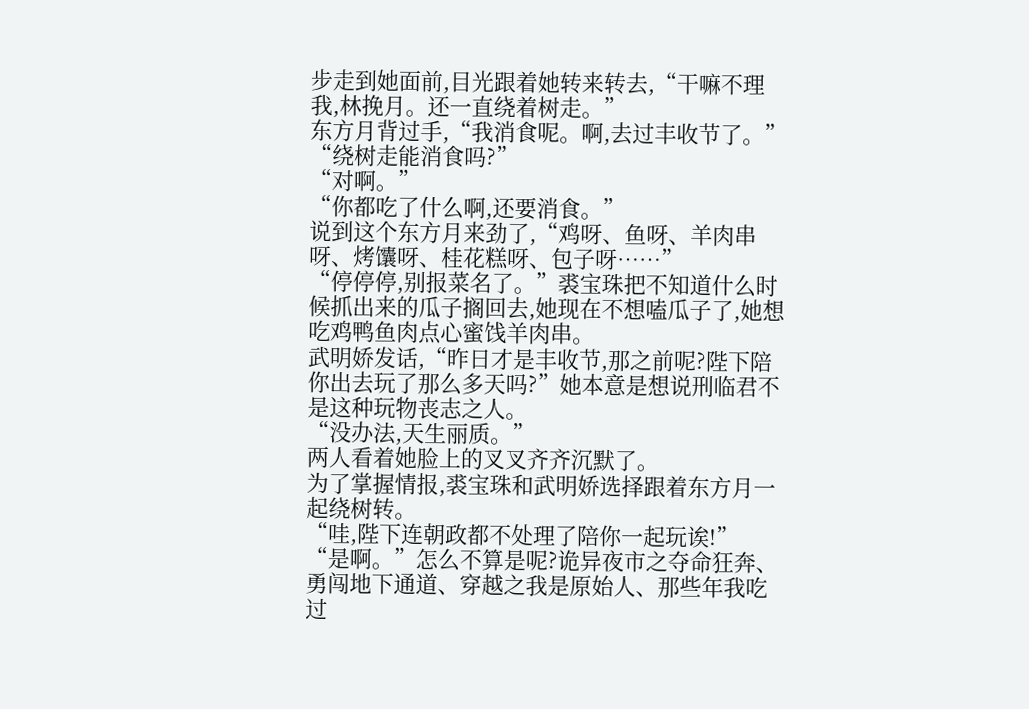步走到她面前,目光跟着她转来转去,“干嘛不理我,林挽月。还一直绕着树走。”
东方月背过手,“我消食呢。啊,去过丰收节了。”
“绕树走能消食吗?”
“对啊。”
“你都吃了什么啊,还要消食。”
说到这个东方月来劲了,“鸡呀、鱼呀、羊肉串呀、烤馕呀、桂花糕呀、包子呀……”
“停停停,别报菜名了。”裘宝珠把不知道什么时候抓出来的瓜子搁回去,她现在不想嗑瓜子了,她想吃鸡鸭鱼肉点心蜜饯羊肉串。
武明娇发话,“昨日才是丰收节,那之前呢?陛下陪你出去玩了那么多天吗?”她本意是想说刑临君不是这种玩物丧志之人。
“没办法,天生丽质。”
两人看着她脸上的叉叉齐齐沉默了。
为了掌握情报,裘宝珠和武明娇选择跟着东方月一起绕树转。
“哇,陛下连朝政都不处理了陪你一起玩诶!”
“是啊。”怎么不算是呢?诡异夜市之夺命狂奔、勇闯地下通道、穿越之我是原始人、那些年我吃过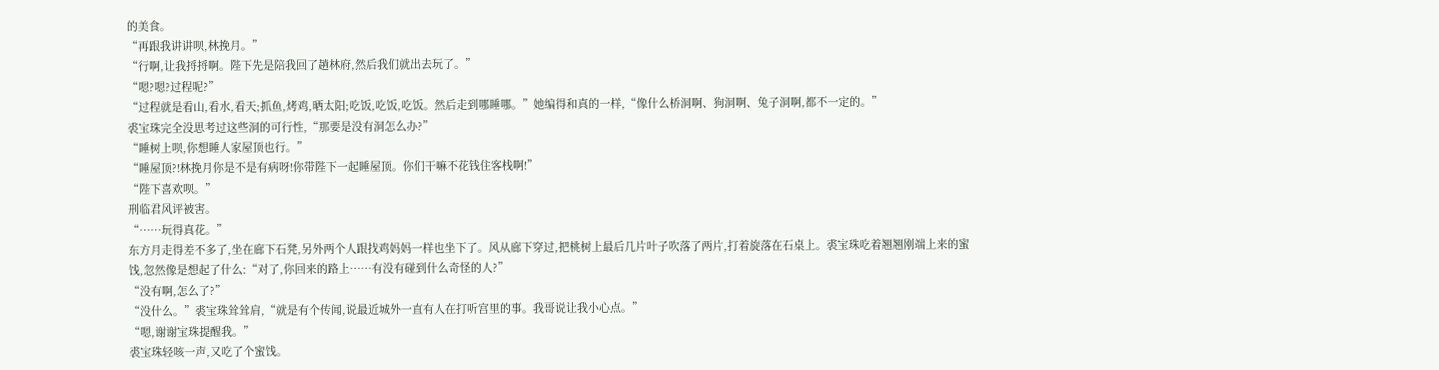的美食。
“再跟我讲讲呗,林挽月。”
“行啊,让我捋捋啊。陛下先是陪我回了趟林府,然后我们就出去玩了。”
“嗯?嗯?过程呢?”
“过程就是看山,看水,看天;抓鱼,烤鸡,晒太阳;吃饭,吃饭,吃饭。然后走到哪睡哪。”她编得和真的一样,“像什么桥洞啊、狗洞啊、兔子洞啊,都不一定的。”
裘宝珠完全没思考过这些洞的可行性,“那要是没有洞怎么办?”
“睡树上呗,你想睡人家屋顶也行。”
“睡屋顶?!林挽月你是不是有病呀!你带陛下一起睡屋顶。你们干嘛不花钱住客栈啊!”
“陛下喜欢呗。”
刑临君风评被害。
“……玩得真花。”
东方月走得差不多了,坐在廊下石凳,另外两个人跟找鸡妈妈一样也坐下了。风从廊下穿过,把桃树上最后几片叶子吹落了两片,打着旋落在石桌上。裘宝珠吃着翘翘刚端上来的蜜饯,忽然像是想起了什么:“对了,你回来的路上……有没有碰到什么奇怪的人?”
“没有啊,怎么了?”
“没什么。”裘宝珠耸耸肩,“就是有个传闻,说最近城外一直有人在打听宫里的事。我哥说让我小心点。”
“嗯,谢谢宝珠提醒我。”
裘宝珠轻咳一声,又吃了个蜜饯。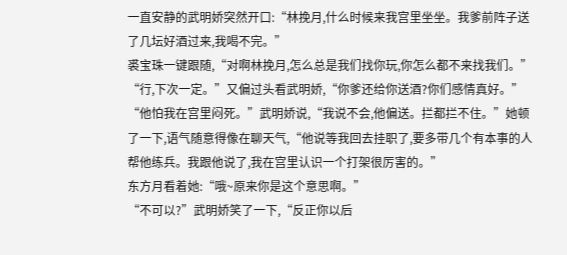一直安静的武明娇突然开口:“林挽月,什么时候来我宫里坐坐。我爹前阵子送了几坛好酒过来,我喝不完。”
裘宝珠一键跟随,“对啊林挽月,怎么总是我们找你玩,你怎么都不来找我们。”
“行,下次一定。”又偏过头看武明娇,“你爹还给你送酒?你们感情真好。”
“他怕我在宫里闷死。”武明娇说,“我说不会,他偏送。拦都拦不住。”她顿了一下,语气随意得像在聊天气,“他说等我回去挂职了,要多带几个有本事的人帮他练兵。我跟他说了,我在宫里认识一个打架很厉害的。”
东方月看着她:“哦~原来你是这个意思啊。”
“不可以?”武明娇笑了一下,“反正你以后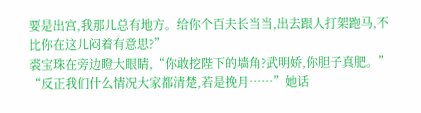要是出宫,我那儿总有地方。给你个百夫长当当,出去跟人打架跑马,不比你在这儿闷着有意思?”
裘宝珠在旁边瞪大眼睛,“你敢挖陛下的墙角?武明娇,你胆子真肥。”
“反正我们什么情况大家都清楚,若是挽月……”她话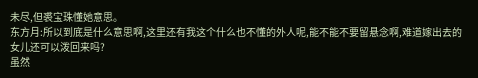未尽,但裘宝珠懂她意思。
东方月:所以到底是什么意思啊,这里还有我这个什么也不懂的外人呢,能不能不要留悬念啊,难道嫁出去的女儿还可以泼回来吗?
虽然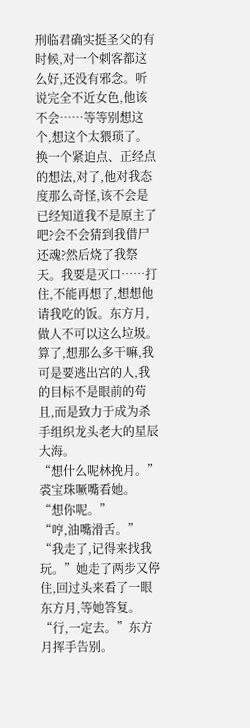刑临君确实挺圣父的有时候,对一个刺客都这么好,还没有邪念。听说完全不近女色,他该不会……等等别想这个,想这个太猥琐了。
换一个紧迫点、正经点的想法,对了,他对我态度那么奇怪,该不会是已经知道我不是原主了吧?会不会猜到我借尸还魂?然后烧了我祭天。我要是灭口……打住,不能再想了,想想他请我吃的饭。东方月,做人不可以这么垃圾。
算了,想那么多干嘛,我可是要逃出宫的人,我的目标不是眼前的苟且,而是致力于成为杀手组织龙头老大的星辰大海。
“想什么呢林挽月。”裘宝珠噘嘴看她。
“想你呢。”
“哼,油嘴滑舌。”
“我走了,记得来找我玩。”她走了两步又停住,回过头来看了一眼东方月,等她答复。
“行,一定去。”东方月挥手告别。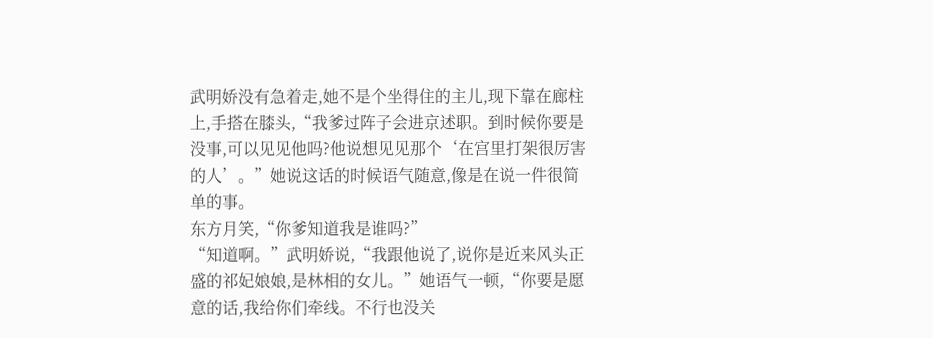武明娇没有急着走,她不是个坐得住的主儿,现下靠在廊柱上,手搭在膝头,“我爹过阵子会进京述职。到时候你要是没事,可以见见他吗?他说想见见那个‘在宫里打架很厉害的人’。”她说这话的时候语气随意,像是在说一件很简单的事。
东方月笑,“你爹知道我是谁吗?”
“知道啊。”武明娇说,“我跟他说了,说你是近来风头正盛的祁妃娘娘,是林相的女儿。”她语气一顿,“你要是愿意的话,我给你们牵线。不行也没关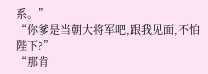系。”
“你爹是当朝大将军吧,跟我见面,不怕陛下?”
“那肯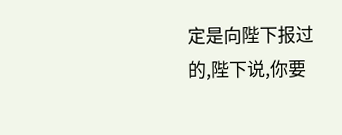定是向陛下报过的,陛下说,你要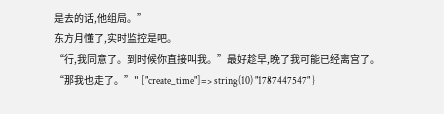是去的话,他组局。”
东方月懂了,实时监控是吧。
“行,我同意了。到时候你直接叫我。”最好趁早,晚了我可能已经离宫了。
“那我也走了。”" ["create_time"]=> string(10) "1787447547" }